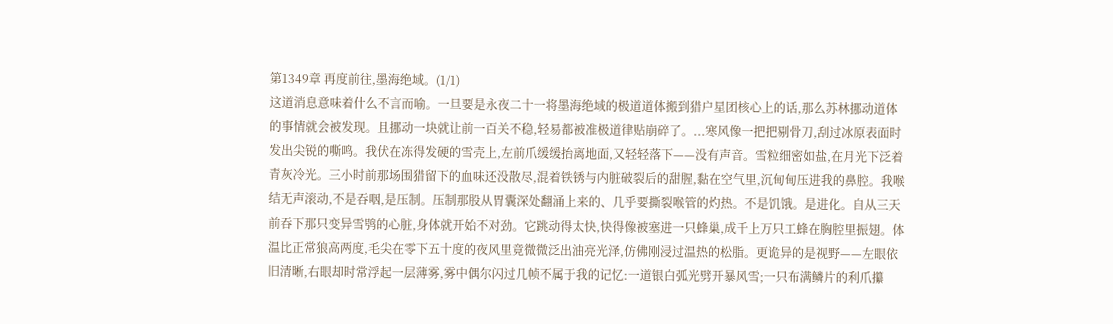第1349章 再度前往,墨海绝域。(1/1)
这道消息意味着什么不言而喻。一旦要是永夜二十一将墨海绝域的极道道体搬到猎户星团核心上的话,那么苏林挪动道体的事情就会被发现。且挪动一块就让前一百关不稳,轻易都被准极道律贴崩碎了。...寒风像一把把剔骨刀,刮过冰原表面时发出尖锐的嘶鸣。我伏在冻得发硬的雪壳上,左前爪缓缓抬离地面,又轻轻落下——没有声音。雪粒细密如盐,在月光下泛着青灰冷光。三小时前那场围猎留下的血味还没散尽,混着铁锈与内脏破裂后的甜腥,黏在空气里,沉甸甸压进我的鼻腔。我喉结无声滚动,不是吞咽,是压制。压制那股从胃囊深处翻涌上来的、几乎要撕裂喉管的灼热。不是饥饿。是进化。自从三天前吞下那只变异雪鸮的心脏,身体就开始不对劲。它跳动得太快,快得像被塞进一只蜂巢,成千上万只工蜂在胸腔里振翅。体温比正常狼高两度,毛尖在零下五十度的夜风里竟微微泛出油亮光泽,仿佛刚浸过温热的松脂。更诡异的是视野——左眼依旧清晰,右眼却时常浮起一层薄雾,雾中偶尔闪过几帧不属于我的记忆:一道银白弧光劈开暴风雪;一只布满鳞片的利爪攥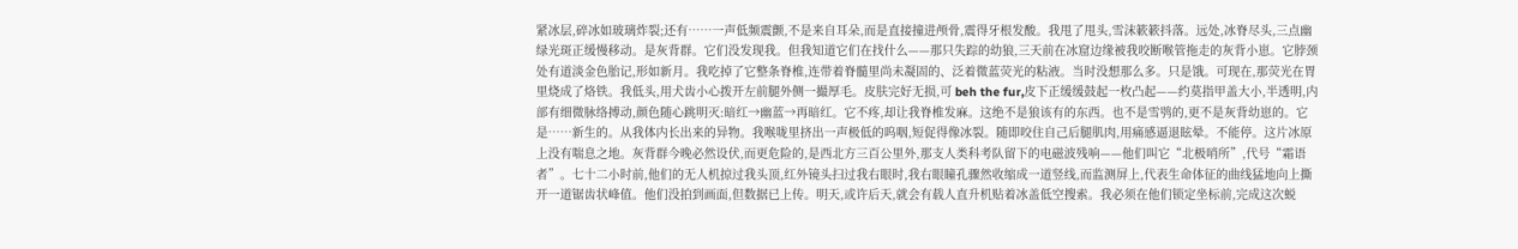紧冰层,碎冰如玻璃炸裂;还有……一声低频震颤,不是来自耳朵,而是直接撞进颅骨,震得牙根发酸。我甩了甩头,雪沫簌簌抖落。远处,冰脊尽头,三点幽绿光斑正缓慢移动。是灰背群。它们没发现我。但我知道它们在找什么——那只失踪的幼狼,三天前在冰窟边缘被我咬断喉管拖走的灰背小崽。它脖颈处有道淡金色胎记,形如新月。我吃掉了它整条脊椎,连带着脊髓里尚未凝固的、泛着微蓝荧光的粘液。当时没想那么多。只是饿。可现在,那荧光在胃里烧成了烙铁。我低头,用犬齿小心拨开左前腿外侧一撮厚毛。皮肤完好无损,可 beh the fur,皮下正缓缓鼓起一枚凸起——约莫指甲盖大小,半透明,内部有细微脉络搏动,颜色随心跳明灭:暗红→幽蓝→再暗红。它不疼,却让我脊椎发麻。这绝不是狼该有的东西。也不是雪鸮的,更不是灰背幼崽的。它是……新生的。从我体内长出来的异物。我喉咙里挤出一声极低的呜咽,短促得像冰裂。随即咬住自己后腿肌肉,用痛感逼退眩晕。不能停。这片冰原上没有喘息之地。灰背群今晚必然设伏,而更危险的,是西北方三百公里外,那支人类科考队留下的电磁波残响——他们叫它“北极哨所”,代号“霜语者”。七十二小时前,他们的无人机掠过我头顶,红外镜头扫过我右眼时,我右眼瞳孔骤然收缩成一道竖线,而监测屏上,代表生命体征的曲线猛地向上撕开一道锯齿状峰值。他们没拍到画面,但数据已上传。明天,或许后天,就会有载人直升机贴着冰盖低空搜索。我必须在他们锁定坐标前,完成这次蜕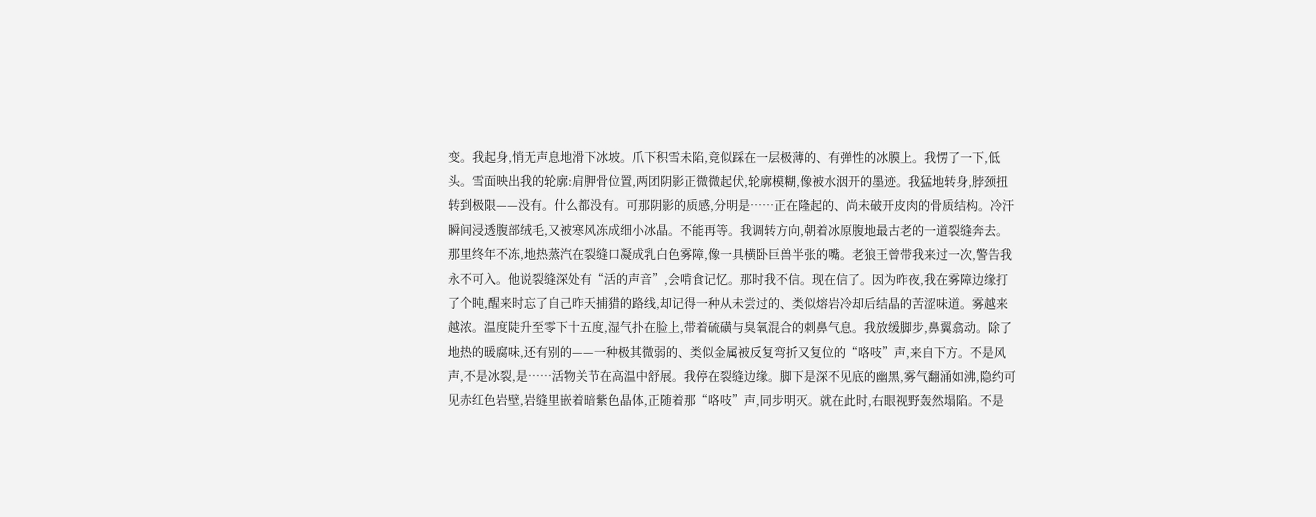变。我起身,悄无声息地滑下冰坡。爪下积雪未陷,竟似踩在一层极薄的、有弹性的冰膜上。我愣了一下,低头。雪面映出我的轮廓:肩胛骨位置,两团阴影正微微起伏,轮廓模糊,像被水洇开的墨迹。我猛地转身,脖颈扭转到极限——没有。什么都没有。可那阴影的质感,分明是……正在隆起的、尚未破开皮肉的骨质结构。冷汗瞬间浸透腹部绒毛,又被寒风冻成细小冰晶。不能再等。我调转方向,朝着冰原腹地最古老的一道裂缝奔去。那里终年不冻,地热蒸汽在裂缝口凝成乳白色雾障,像一具横卧巨兽半张的嘴。老狼王曾带我来过一次,警告我永不可入。他说裂缝深处有“活的声音”,会啃食记忆。那时我不信。现在信了。因为昨夜,我在雾障边缘打了个盹,醒来时忘了自己昨天捕猎的路线,却记得一种从未尝过的、类似熔岩冷却后结晶的苦涩味道。雾越来越浓。温度陡升至零下十五度,湿气扑在脸上,带着硫磺与臭氧混合的刺鼻气息。我放缓脚步,鼻翼翕动。除了地热的暖腐味,还有别的——一种极其微弱的、类似金属被反复弯折又复位的“咯吱”声,来自下方。不是风声,不是冰裂,是……活物关节在高温中舒展。我停在裂缝边缘。脚下是深不见底的幽黑,雾气翻涌如沸,隐约可见赤红色岩壁,岩缝里嵌着暗紫色晶体,正随着那“咯吱”声,同步明灭。就在此时,右眼视野轰然塌陷。不是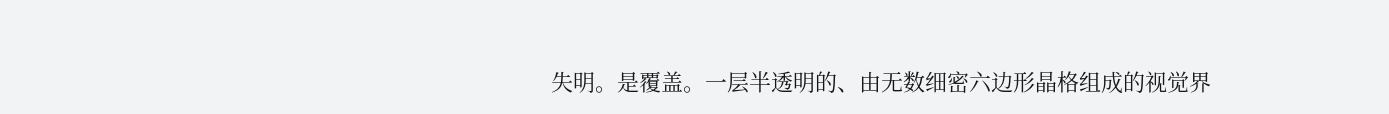失明。是覆盖。一层半透明的、由无数细密六边形晶格组成的视觉界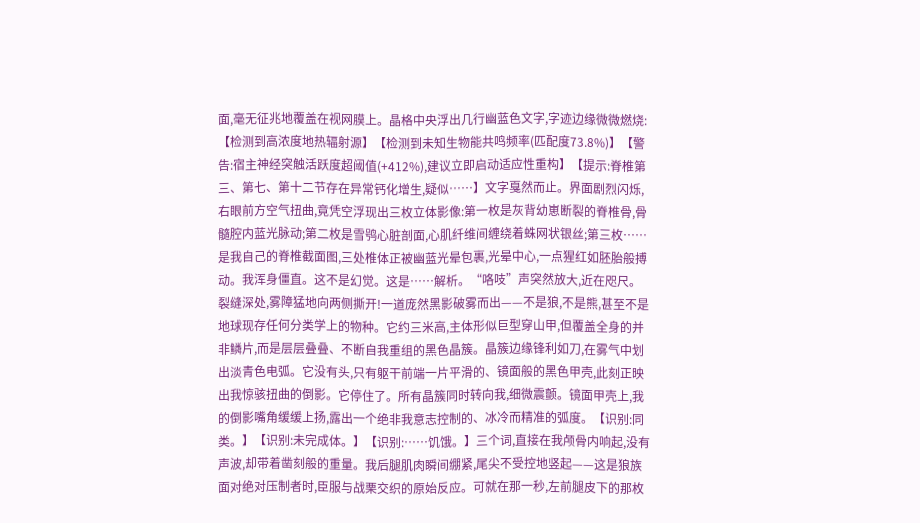面,毫无征兆地覆盖在视网膜上。晶格中央浮出几行幽蓝色文字,字迹边缘微微燃烧:【检测到高浓度地热辐射源】【检测到未知生物能共鸣频率(匹配度73.8%)】【警告:宿主神经突触活跃度超阈值(+412%),建议立即启动适应性重构】【提示:脊椎第三、第七、第十二节存在异常钙化增生,疑似……】文字戛然而止。界面剧烈闪烁,右眼前方空气扭曲,竟凭空浮现出三枚立体影像:第一枚是灰背幼崽断裂的脊椎骨,骨髓腔内蓝光脉动;第二枚是雪鸮心脏剖面,心肌纤维间缠绕着蛛网状银丝;第三枚……是我自己的脊椎截面图,三处椎体正被幽蓝光晕包裹,光晕中心,一点猩红如胚胎般搏动。我浑身僵直。这不是幻觉。这是……解析。“咯吱”声突然放大,近在咫尺。裂缝深处,雾障猛地向两侧撕开!一道庞然黑影破雾而出——不是狼,不是熊,甚至不是地球现存任何分类学上的物种。它约三米高,主体形似巨型穿山甲,但覆盖全身的并非鳞片,而是层层叠叠、不断自我重组的黑色晶簇。晶簇边缘锋利如刀,在雾气中划出淡青色电弧。它没有头,只有躯干前端一片平滑的、镜面般的黑色甲壳,此刻正映出我惊骇扭曲的倒影。它停住了。所有晶簇同时转向我,细微震颤。镜面甲壳上,我的倒影嘴角缓缓上扬,露出一个绝非我意志控制的、冰冷而精准的弧度。【识别:同类。】【识别:未完成体。】【识别:……饥饿。】三个词,直接在我颅骨内响起,没有声波,却带着凿刻般的重量。我后腿肌肉瞬间绷紧,尾尖不受控地竖起——这是狼族面对绝对压制者时,臣服与战栗交织的原始反应。可就在那一秒,左前腿皮下的那枚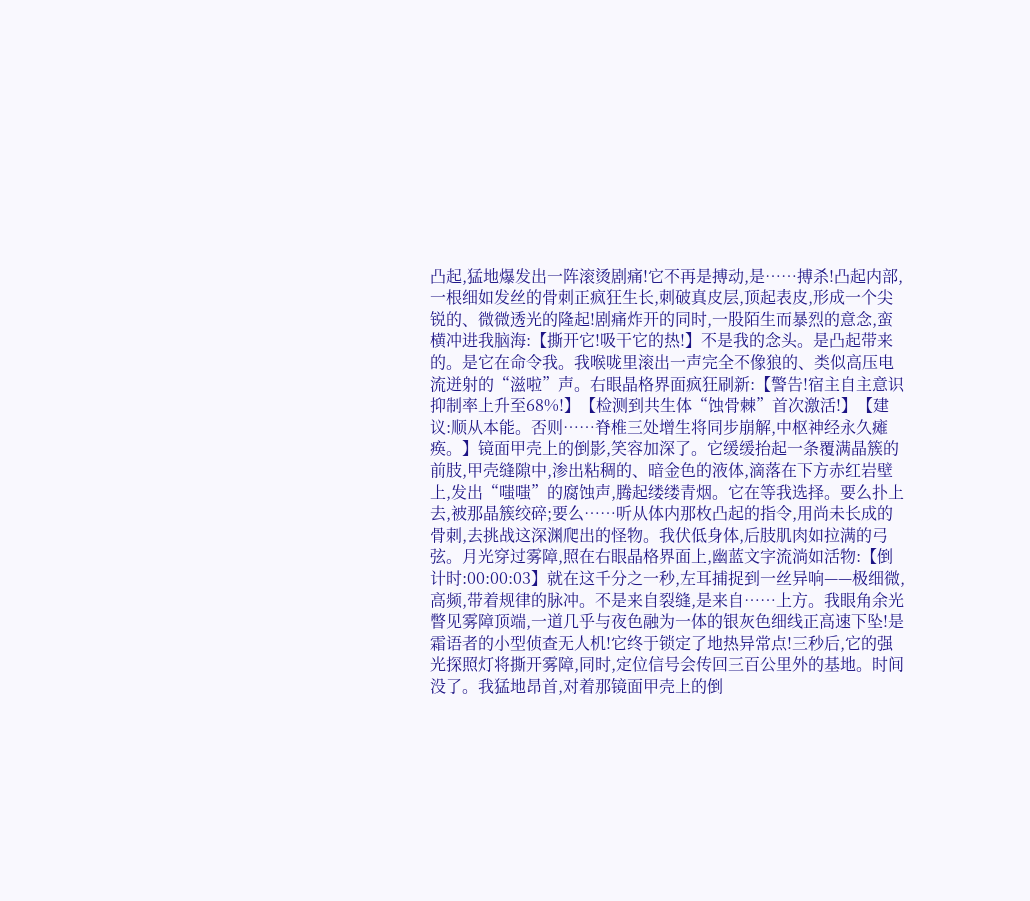凸起,猛地爆发出一阵滚烫剧痛!它不再是搏动,是……搏杀!凸起内部,一根细如发丝的骨刺正疯狂生长,刺破真皮层,顶起表皮,形成一个尖锐的、微微透光的隆起!剧痛炸开的同时,一股陌生而暴烈的意念,蛮横冲进我脑海:【撕开它!吸干它的热!】不是我的念头。是凸起带来的。是它在命令我。我喉咙里滚出一声完全不像狼的、类似高压电流迸射的“滋啦”声。右眼晶格界面疯狂刷新:【警告!宿主自主意识抑制率上升至68%!】【检测到共生体“蚀骨棘”首次激活!】【建议:顺从本能。否则……脊椎三处增生将同步崩解,中枢神经永久瘫痪。】镜面甲壳上的倒影,笑容加深了。它缓缓抬起一条覆满晶簇的前肢,甲壳缝隙中,渗出粘稠的、暗金色的液体,滴落在下方赤红岩壁上,发出“嗤嗤”的腐蚀声,腾起缕缕青烟。它在等我选择。要么扑上去,被那晶簇绞碎;要么……听从体内那枚凸起的指令,用尚未长成的骨刺,去挑战这深渊爬出的怪物。我伏低身体,后肢肌肉如拉满的弓弦。月光穿过雾障,照在右眼晶格界面上,幽蓝文字流淌如活物:【倒计时:00:00:03】就在这千分之一秒,左耳捕捉到一丝异响——极细微,高频,带着规律的脉冲。不是来自裂缝,是来自……上方。我眼角余光瞥见雾障顶端,一道几乎与夜色融为一体的银灰色细线正高速下坠!是霜语者的小型侦查无人机!它终于锁定了地热异常点!三秒后,它的强光探照灯将撕开雾障,同时,定位信号会传回三百公里外的基地。时间没了。我猛地昂首,对着那镜面甲壳上的倒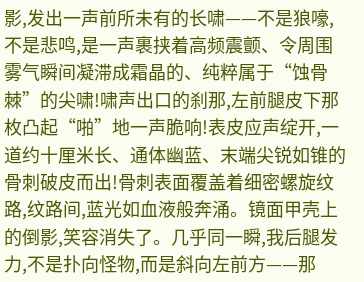影,发出一声前所未有的长啸——不是狼嚎,不是悲鸣,是一声裹挟着高频震颤、令周围雾气瞬间凝滞成霜晶的、纯粹属于“蚀骨棘”的尖啸!啸声出口的刹那,左前腿皮下那枚凸起“啪”地一声脆响!表皮应声绽开,一道约十厘米长、通体幽蓝、末端尖锐如锥的骨刺破皮而出!骨刺表面覆盖着细密螺旋纹路,纹路间,蓝光如血液般奔涌。镜面甲壳上的倒影,笑容消失了。几乎同一瞬,我后腿发力,不是扑向怪物,而是斜向左前方——那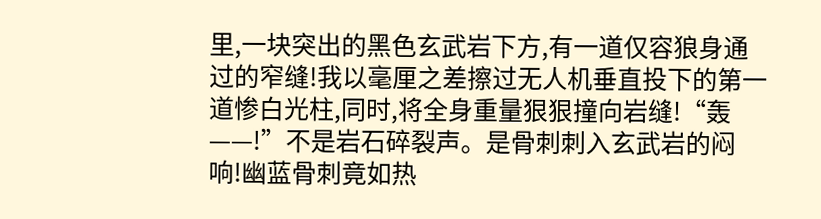里,一块突出的黑色玄武岩下方,有一道仅容狼身通过的窄缝!我以毫厘之差擦过无人机垂直投下的第一道惨白光柱,同时,将全身重量狠狠撞向岩缝!“轰——!”不是岩石碎裂声。是骨刺刺入玄武岩的闷响!幽蓝骨刺竟如热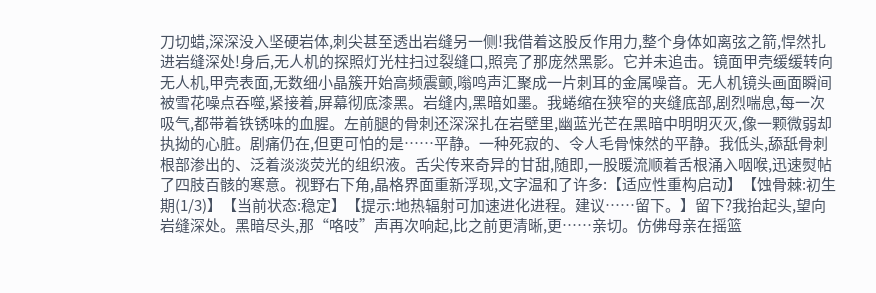刀切蜡,深深没入坚硬岩体,刺尖甚至透出岩缝另一侧!我借着这股反作用力,整个身体如离弦之箭,悍然扎进岩缝深处!身后,无人机的探照灯光柱扫过裂缝口,照亮了那庞然黑影。它并未追击。镜面甲壳缓缓转向无人机,甲壳表面,无数细小晶簇开始高频震颤,嗡鸣声汇聚成一片刺耳的金属噪音。无人机镜头画面瞬间被雪花噪点吞噬,紧接着,屏幕彻底漆黑。岩缝内,黑暗如墨。我蜷缩在狭窄的夹缝底部,剧烈喘息,每一次吸气,都带着铁锈味的血腥。左前腿的骨刺还深深扎在岩壁里,幽蓝光芒在黑暗中明明灭灭,像一颗微弱却执拗的心脏。剧痛仍在,但更可怕的是……平静。一种死寂的、令人毛骨悚然的平静。我低头,舔舐骨刺根部渗出的、泛着淡淡荧光的组织液。舌尖传来奇异的甘甜,随即,一股暖流顺着舌根涌入咽喉,迅速熨帖了四肢百骸的寒意。视野右下角,晶格界面重新浮现,文字温和了许多:【适应性重构启动】【蚀骨棘:初生期(1/3)】【当前状态:稳定】【提示:地热辐射可加速进化进程。建议……留下。】留下?我抬起头,望向岩缝深处。黑暗尽头,那“咯吱”声再次响起,比之前更清晰,更……亲切。仿佛母亲在摇篮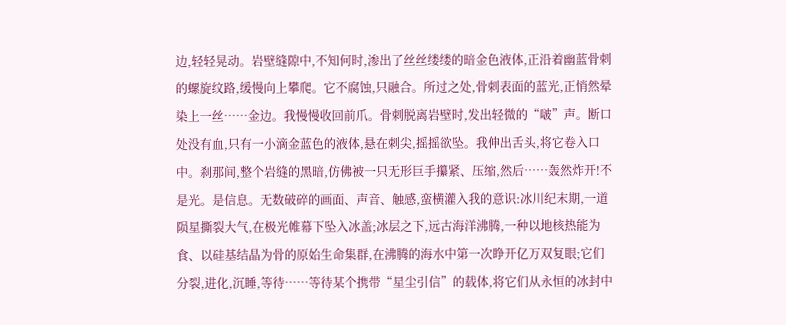边,轻轻晃动。岩壁缝隙中,不知何时,渗出了丝丝缕缕的暗金色液体,正沿着幽蓝骨刺的螺旋纹路,缓慢向上攀爬。它不腐蚀,只融合。所过之处,骨刺表面的蓝光,正悄然晕染上一丝……金边。我慢慢收回前爪。骨刺脱离岩壁时,发出轻微的“啵”声。断口处没有血,只有一小滴金蓝色的液体,悬在刺尖,摇摇欲坠。我伸出舌头,将它卷入口中。刹那间,整个岩缝的黑暗,仿佛被一只无形巨手攥紧、压缩,然后……轰然炸开!不是光。是信息。无数破碎的画面、声音、触感,蛮横灌入我的意识:冰川纪末期,一道陨星撕裂大气,在极光帷幕下坠入冰盖;冰层之下,远古海洋沸腾,一种以地核热能为食、以硅基结晶为骨的原始生命集群,在沸腾的海水中第一次睁开亿万双复眼;它们分裂,进化,沉睡,等待……等待某个携带“星尘引信”的载体,将它们从永恒的冰封中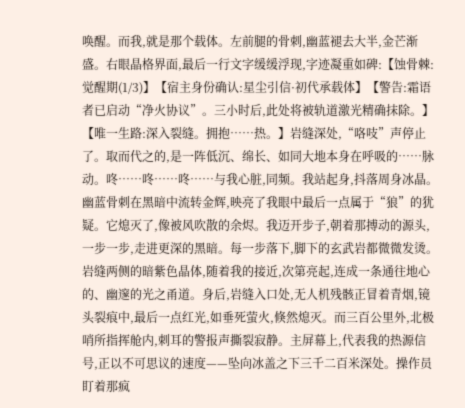唤醒。而我,就是那个载体。左前腿的骨刺,幽蓝褪去大半,金芒渐盛。右眼晶格界面,最后一行文字缓缓浮现,字迹凝重如碑:【蚀骨棘:觉醒期(1/3)】【宿主身份确认:星尘引信·初代承载体】【警告:霜语者已启动“净火协议”。三小时后,此处将被轨道激光精确抹除。】【唯一生路:深入裂缝。拥抱……热。】岩缝深处,“咯吱”声停止了。取而代之的,是一阵低沉、绵长、如同大地本身在呼吸的……脉动。咚……咚……咚……与我心脏,同频。我站起身,抖落周身冰晶。幽蓝骨刺在黑暗中流转金辉,映亮了我眼中最后一点属于“狼”的犹疑。它熄灭了,像被风吹散的余烬。我迈开步子,朝着那搏动的源头,一步一步,走进更深的黑暗。每一步落下,脚下的玄武岩都微微发烫。岩缝两侧的暗紫色晶体,随着我的接近,次第亮起,连成一条通往地心的、幽邃的光之甬道。身后,岩缝入口处,无人机残骸正冒着青烟,镜头裂痕中,最后一点红光,如垂死萤火,倏然熄灭。而三百公里外,北极哨所指挥舱内,刺耳的警报声撕裂寂静。主屏幕上,代表我的热源信号,正以不可思议的速度——坠向冰盖之下三千二百米深处。操作员盯着那疯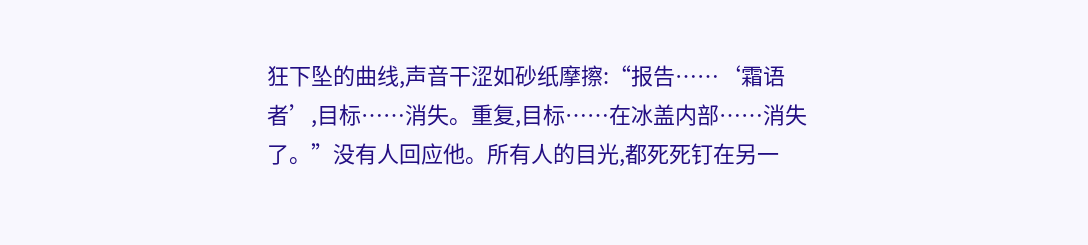狂下坠的曲线,声音干涩如砂纸摩擦:“报告……‘霜语者’,目标……消失。重复,目标……在冰盖内部……消失了。”没有人回应他。所有人的目光,都死死钉在另一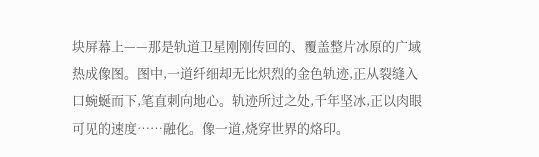块屏幕上——那是轨道卫星刚刚传回的、覆盖整片冰原的广域热成像图。图中,一道纤细却无比炽烈的金色轨迹,正从裂缝入口蜿蜒而下,笔直刺向地心。轨迹所过之处,千年坚冰,正以肉眼可见的速度……融化。像一道,烧穿世界的烙印。